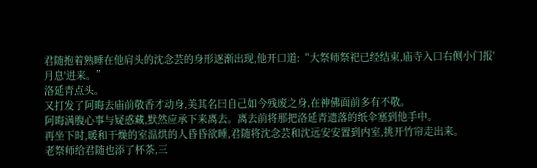君随抱着熟睡在他肩头的沈念芸的身形逐渐出现,他开口道:“大祭师祭祀已经结束,庙寺入口右侧小门报'月息'进来。”
洛延青点头。
又打发了阿晦去庙前敬香才动身,美其名曰自己如今残废之身,在神佛面前多有不敬。
阿晦满腹心事与疑惑藏,默然应承下来离去。离去前将那把洛延青遗落的纸伞塞到他手中。
再坐下时,暖和干燥的室温烘的人昏昏欲睡,君随将沈念芸和沈远安安置到内室,挑开竹帘走出来。
老祭师给君随也添了杯茶,三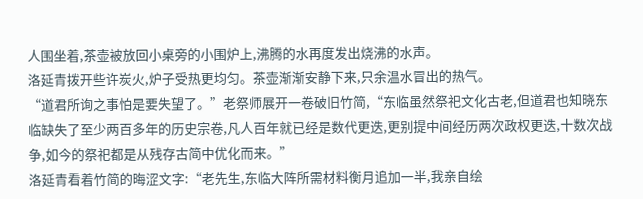人围坐着,茶壶被放回小桌旁的小围炉上,沸腾的水再度发出烧沸的水声。
洛延青拨开些许炭火,炉子受热更均匀。茶壶渐渐安静下来,只余温水冒出的热气。
“道君所询之事怕是要失望了。”老祭师展开一卷破旧竹简,“东临虽然祭祀文化古老,但道君也知晓东临缺失了至少两百多年的历史宗卷,凡人百年就已经是数代更迭,更别提中间经历两次政权更迭,十数次战争,如今的祭祀都是从残存古简中优化而来。”
洛延青看着竹简的晦涩文字:“老先生,东临大阵所需材料衡月追加一半,我亲自绘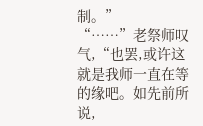制。”
“……”老祭师叹气,“也罢,或许这就是我师一直在等的缘吧。如先前所说,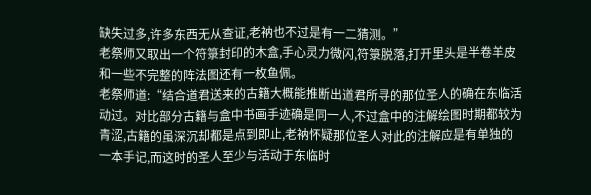缺失过多,许多东西无从查证,老衲也不过是有一二猜测。”
老祭师又取出一个符箓封印的木盒,手心灵力微闪,符箓脱落,打开里头是半卷羊皮和一些不完整的阵法图还有一枚鱼佩。
老祭师道:“结合道君送来的古籍大概能推断出道君所寻的那位圣人的确在东临活动过。对比部分古籍与盒中书画手迹确是同一人,不过盒中的注解绘图时期都较为青涩,古籍的虽深沉却都是点到即止,老衲怀疑那位圣人对此的注解应是有单独的一本手记,而这时的圣人至少与活动于东临时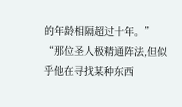的年龄相隔超过十年。”
“那位圣人极精通阵法,但似乎他在寻找某种东西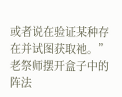或者说在验证某种存在并试图获取祂。”老祭师摆开盒子中的阵法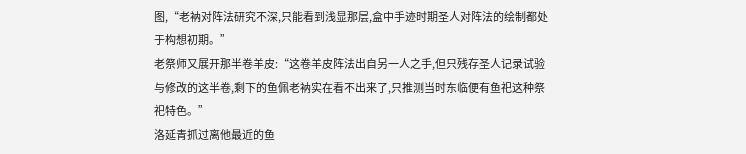图,“老衲对阵法研究不深,只能看到浅显那层,盒中手迹时期圣人对阵法的绘制都处于构想初期。”
老祭师又展开那半卷羊皮:“这卷羊皮阵法出自另一人之手,但只残存圣人记录试验与修改的这半卷,剩下的鱼佩老衲实在看不出来了,只推测当时东临便有鱼祀这种祭祀特色。”
洛延青抓过离他最近的鱼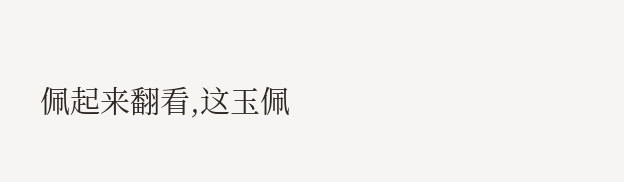佩起来翻看,这玉佩